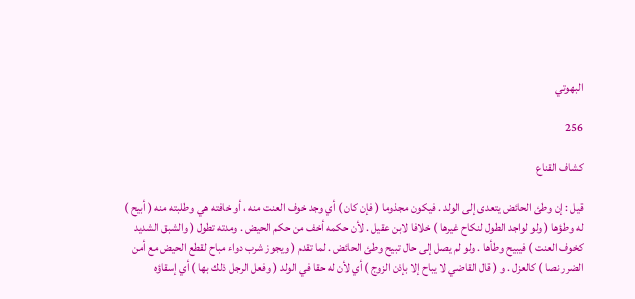البهوتي

256

كشاف القناع

قيل : إن وطئ الحائض يتعدى إلى الولد . فيكون مجذوما ( فإن كان ) أي وجد خوف العنت منه ، أو خافته هي وطلبته منه ( أبيح ) له وطؤها ( ولو لواجد الطول لنكاح غيرها ) خلافا لابن عقيل . لأن حكمه أخف من حكم الحيض . ومدته تطول ( والشبق الشديد كخوف العنت ) فيبيح وطأها . ولو لم يصل إلى حال تبيح وطئ الحائض . لما تقدم ( ويجوز شرب دواء مباح لقطع الحيض مع أمن الضرر نصا ) كالعزل . و ( قال القاضي لا يباح إلا بإذن الزوج ) أي لأن له حقا في الولد ( وفعل الرجل ذلك بها ) أي إسقاؤه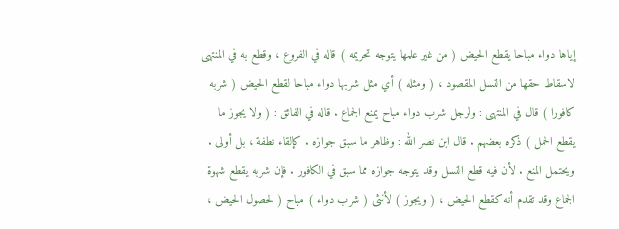إياها دواء مباحا يقطع الحيض ( من غير علمها يتوجه تحريمه ) قاله في الفروع ، وقطع به في المنتهى لاسقاط حقها من النسل المقصود ، ( ومثله ) أي مثل شربها دواء مباحا لقطع الحيض ( شربه كافورا ) قال في المنتهى : ولرجل شرب دواء مباح يمنع الجماع . قاله في الفائق : ( ولا يجوز ما يقطع الحمل ) ذكره بعضهم . قال ابن نصر الله : وظاهر ما سبق جوازه . كإلقاء نطفة ، بل أولى . ويحتمل المنع . لأن فيه قطع النسل وقد يتوجه جوازه مما سبق في الكافور . فإن شربه يقطع شهوة الجماع وقد تقدم أنه كقطع الحيض ، ( ويجوز ) لأنثى ( شرب دواء ) مباح ( لحصول الحيض ،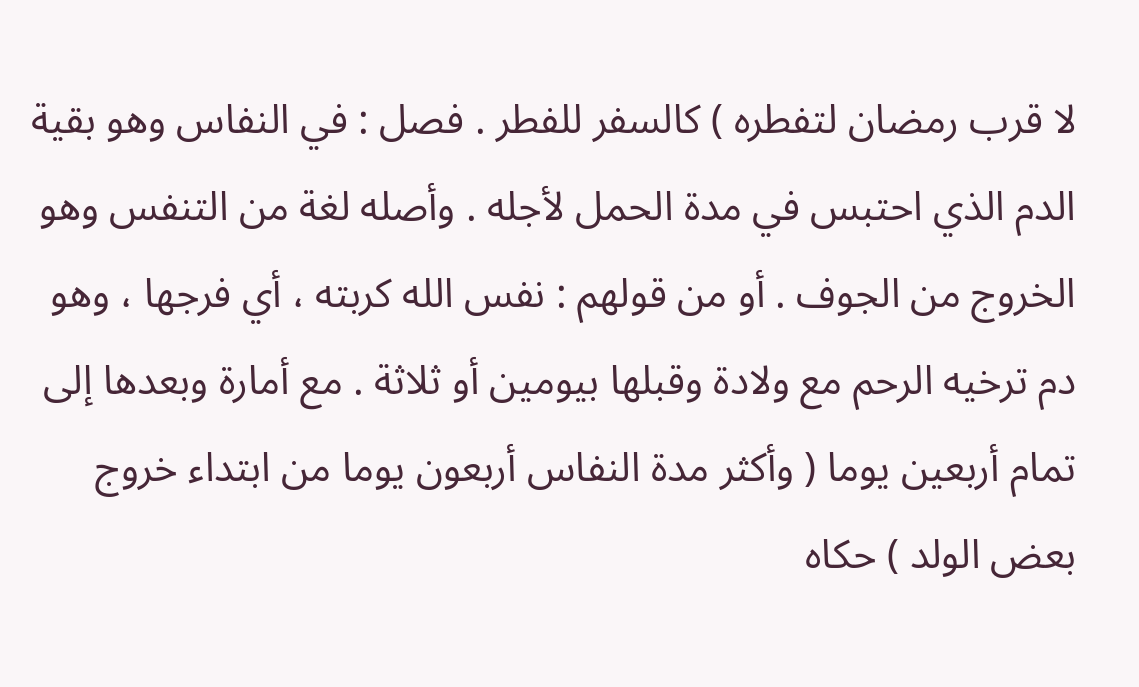لا قرب رمضان لتفطره ) كالسفر للفطر . فصل : في النفاس وهو بقية الدم الذي احتبس في مدة الحمل لأجله . وأصله لغة من التنفس وهو الخروج من الجوف . أو من قولهم : نفس الله كربته ، أي فرجها ، وهو دم ترخيه الرحم مع ولادة وقبلها بيومين أو ثلاثة . مع أمارة وبعدها إلى تمام أربعين يوما ( وأكثر مدة النفاس أربعون يوما من ابتداء خروج بعض الولد ) حكاه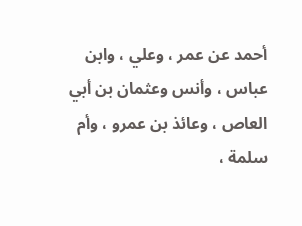أحمد عن عمر ، وعلي ، وابن عباس ، وأنس وعثمان بن أبي العاص ، وعائذ بن عمرو ، وأم سلمة ،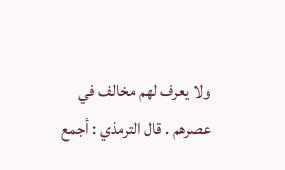ولا يعرف لهم مخالف في عصرهم . قال الترمذي : أجمع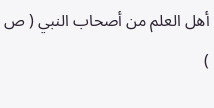أهل العلم من أصحاب النبي ( ص )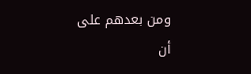ومن بعدهم على أن